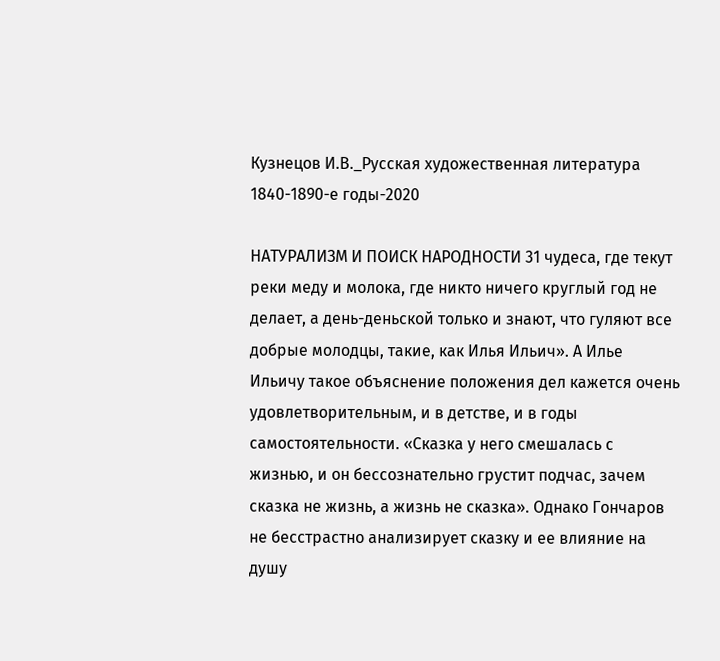Кузнецов И.В._Русская художественная литература 1840-1890-е годы-2020

НАТУРАЛИЗМ И ПОИСК НАРОДНОСТИ 31 чудеса, где текут реки меду и молока, где никто ничего круглый год не делает, а день-деньской только и знают, что гуляют все добрые молодцы, такие, как Илья Ильич». А Илье Ильичу такое объяснение положения дел кажется очень удовлетворительным, и в детстве, и в годы самостоятельности. «Сказка у него смешалась с жизнью, и он бессознательно грустит подчас, зачем сказка не жизнь, а жизнь не сказка». Однако Гончаров не бесстрастно анализирует сказку и ее влияние на душу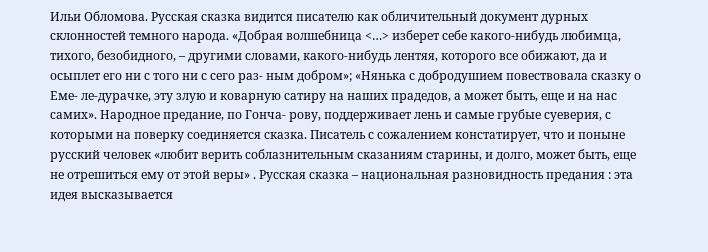Ильи Обломова. Русская сказка видится писателю как обличительный документ дурных склонностей темного народа. «Добрая волшебница <…> изберет себе какого-нибудь любимца, тихого, безобидного, – другими словами, какого-нибудь лентяя, которого все обижают, да и осыплет его ни с того ни с сего раз- ным добром»; «Нянька с добродушием повествовала сказку о Еме- ле-дурачке, эту злую и коварную сатиру на наших прадедов, а может быть, еще и на нас самих». Народное предание, по Гонча- рову, поддерживает лень и самые грубые суеверия, с которыми на поверку соединяется сказка. Писатель с сожалением констатирует, что и поныне русский человек «любит верить соблазнительным сказаниям старины, и долго, может быть, еще не отрешиться ему от этой веры» . Русская сказка – национальная разновидность предания : эта идея высказывается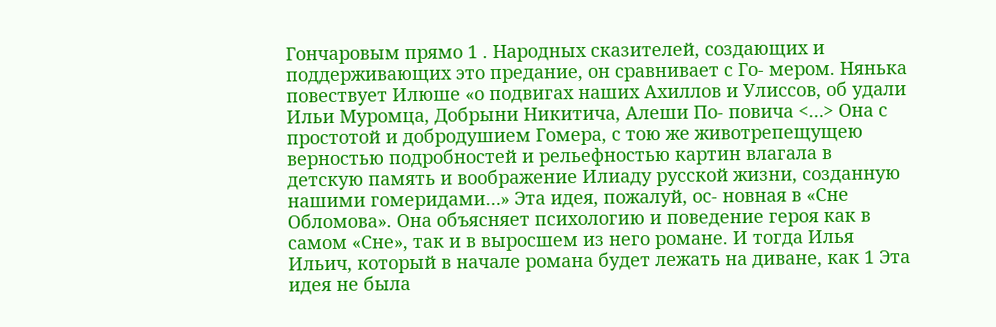Гончаровым прямо 1 . Народных сказителей, создающих и поддерживающих это предание, он сравнивает с Го- мером. Нянька повествует Илюше «о подвигах наших Ахиллов и Улиссов, об удали Ильи Муромца, Добрыни Никитича, Алеши По- повича <…> Она с простотой и добродушием Гомера, с тою же животрепещущею верностью подробностей и рельефностью картин влагала в детскую память и воображение Илиаду русской жизни, созданную нашими гомеридами…» Эта идея, пожалуй, ос- новная в «Сне Обломова». Она объясняет психологию и поведение героя как в самом «Сне», так и в выросшем из него романе. И тогда Илья Ильич, который в начале романа будет лежать на диване, как 1 Эта идея не была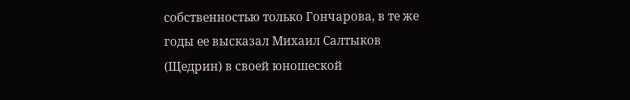собственностью только Гончарова, в те же годы ее высказал Михаил Салтыков (Щедрин) в своей юношеской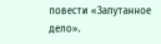повести «Запутанное дело».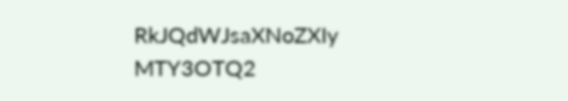RkJQdWJsaXNoZXIy MTY3OTQ2